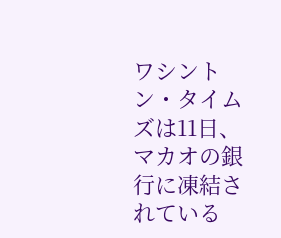ワシントン・タイムズは11日、マカオの銀行に凍結されている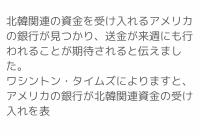北韓関連の資金を受け入れるアメリカの銀行が見つかり、送金が来週にも行われることが期待されると伝えました。
ワシントン・タイムズによりますと、アメリカの銀行が北韓関連資金の受け入れを表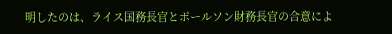明したのは、ライス国務長官とポールソン財務長官の合意によ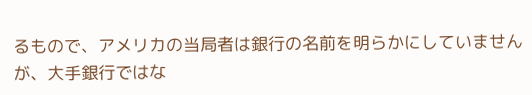るもので、アメリカの当局者は銀行の名前を明らかにしていませんが、大手銀行ではな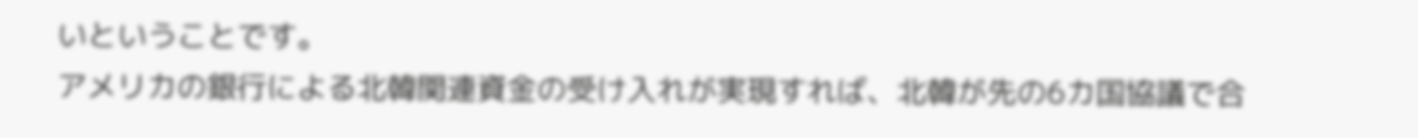いということです。
アメリカの銀行による北韓関連資金の受け入れが実現すれば、北韓が先の6カ国協議で合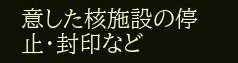意した核施設の停止・封印など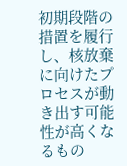初期段階の措置を履行し、核放棄に向けたプロセスが動き出す可能性が高くなるもの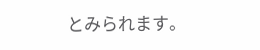とみられます。